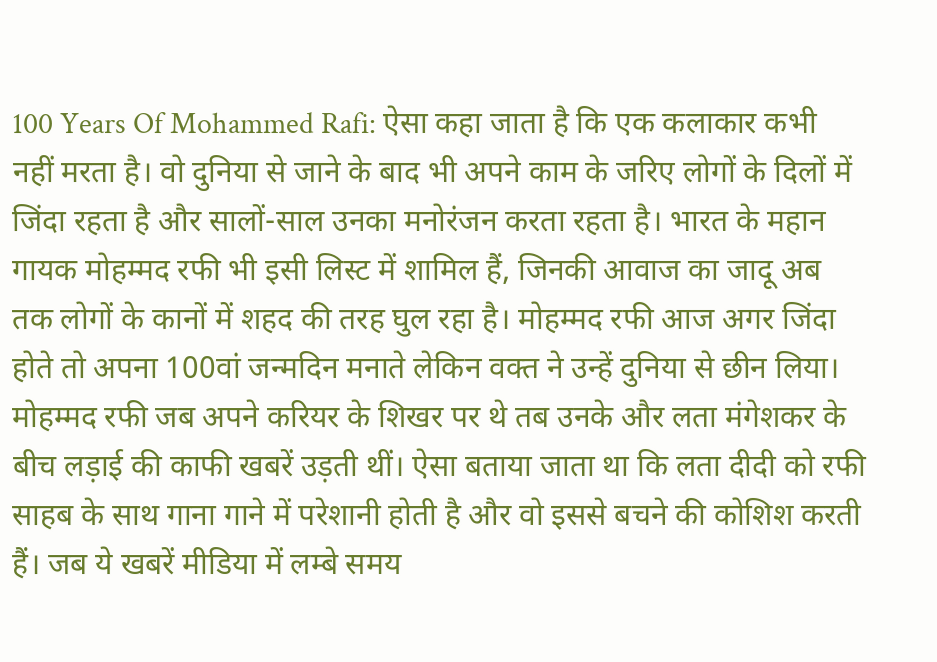100 Years Of Mohammed Rafi: ऐसा कहा जाता है कि एक कलाकार कभी नहीं मरता है। वो दुनिया से जाने के बाद भी अपने काम के जरिए लोगों के दिलों में जिंदा रहता है और सालों-साल उनका मनोरंजन करता रहता है। भारत के महान गायक मोहम्मद रफी भी इसी लिस्ट में शामिल हैं, जिनकी आवाज का जादू अब तक लोगों के कानों में शहद की तरह घुल रहा है। मोहम्मद रफी आज अगर जिंदा होते तो अपना 100वां जन्मदिन मनाते लेकिन वक्त ने उन्हें दुनिया से छीन लिया। मोहम्मद रफी जब अपने करियर के शिखर पर थे तब उनके और लता मंगेशकर के बीच लड़ाई की काफी खबरें उड़ती थीं। ऐसा बताया जाता था कि लता दीदी को रफी साहब के साथ गाना गाने में परेशानी होती है और वो इससे बचने की कोशिश करती हैं। जब ये खबरें मीडिया में लम्बे समय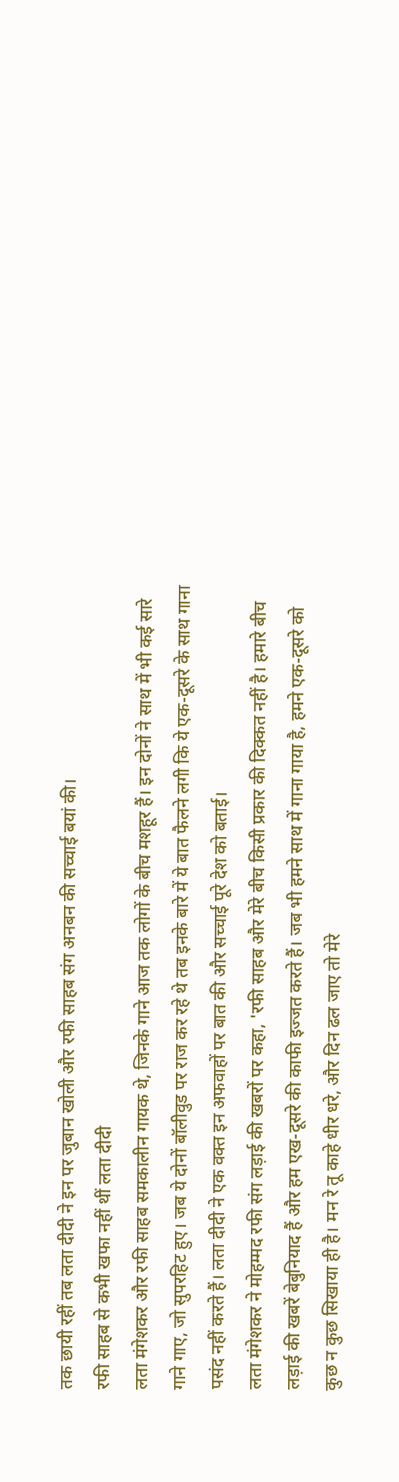तक छायी रहीं तब लता दीदी ने इन पर जुबान खोली और रफी साहब संग अनबन की सच्चाई बयां की।
रफी साहब से कभी खफा नहीं थीं लता दीदी
लता मंगेशकर और रफी साहब समकालीन गायक थे, जिनके गाने आज तक लोगों के बीच मशहूर हैं। इन दोनों ने साथ में भी कई सारे गाने गाए, जो सुपरहिट हुए। जब ये दोनों बॉलीवुड पर राज कर रहे थे तब इनके बारे में ये बात फैलने लगी कि ये एक-दूसरे के साथ गाना पसंद नहीं करते हैं। लता दीदी ने एक वक्त इन अफवाहों पर बात की और सच्चाई पूरे देश को बताई।
लता मंगेशकर ने मोहम्मद रफी संग लड़ाई की खबरों पर कहा, 'रफी साहब और मेरे बीच किसी प्रकार की दिक्कत नहीं है। हमारे बीच लड़ाई की खबरें बेबुनियाद हैं और हम एख-दूसरे की काफी इज्जत करते हैं। जब भी हमने साथ में गाना गाया है, हमने एक-दूसरे को कुछ न कुछ सिखाया ही है। मन रे तू काहे धीर धरे, और दिन ढल जाए तो मेरे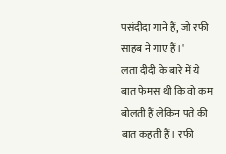पसंदीदा गाने हैं, जो रफी साहब ने गाए हैं।'
लता दीदी के बारे में ये बात फेमस थी कि वो कम बोलती हैं लेकिन पते की बात कहती हैं। रफी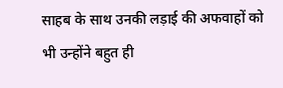साहब के साथ उनकी लड़ाई की अफवाहों को भी उन्होंने बहुत ही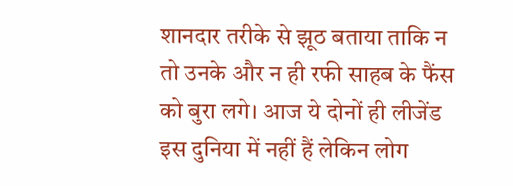शानदार तरीके से झूठ बताया ताकि न तो उनके और न ही रफी साहब के फैंस को बुरा लगे। आज ये दोनों ही लीजेंड इस दुनिया में नहीं हैं लेकिन लोग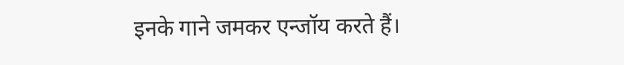इनके गाने जमकर एन्जॉय करते हैं।